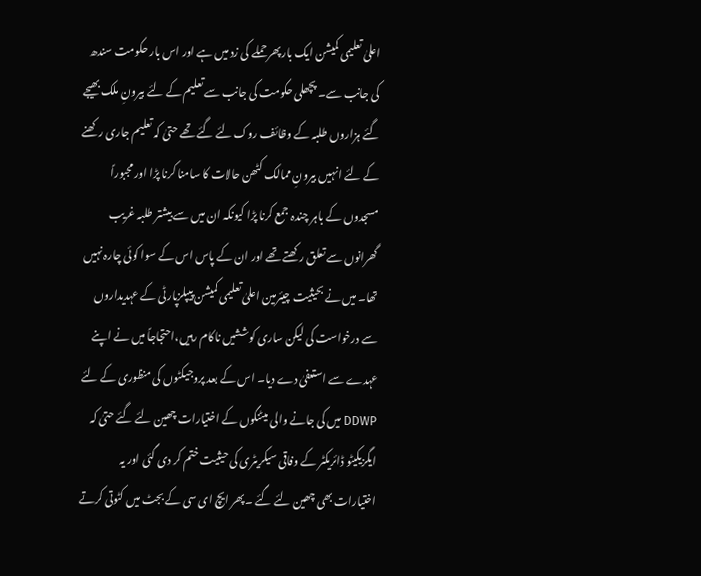اعلیٰ تعلیمی کمیشن ایک بار پھرحملے کی زد میں ہے اور اس بار حکومت سندھ کی جانب سے۔ پچھلی حکومت کی جانب سے تعلیم کے لئے بیرونِ ملک بھیجے گئے ہزاروں طلبہ کے وظائف روک لئے گئے تھے حتیٰ کہ تعلیم جاری رکھنے کے لئے انہیں بیرونِ ممالک کٹھن حالات کا سامنا کرنا پڑا اور مجبوراً مسجدوں کے باہر چندہ جمع کرنا پڑا کیونکہ ان میں سے بیشتر طلبہ غریب گھرانوں سے تعلق رکھتے تھے اور ان کے پاس اس کے سوا کوئی چارہ نہیں تھا۔ میں نے بحیثیت چیئرمین اعلیٰ تعلیمی کمیشن پیپلزپارٹی کے عہدیداروں سے درخواست کی لیکن ساری کوششیں ناکام رہیں،احتجاجاً میں نے اپنے عہدے سے استعفیٰ دے دیا۔ اس کے بعد پروجیکٹوں کی منظوری کے لئے DDWP میں کی جانے والی میٹنگوں کے اختیارات چھین لئے گئے حتیٰ کہ ایگزیکیٹو ڈائریکٹر کے وفاقی سیکریٹری کی حیثیت ختم کر دی گئی اور یہ اختیارات بھی چھین لئے گئے ۔پھر ایچ ای سی کے بجٹ میں کٹوتی کرتے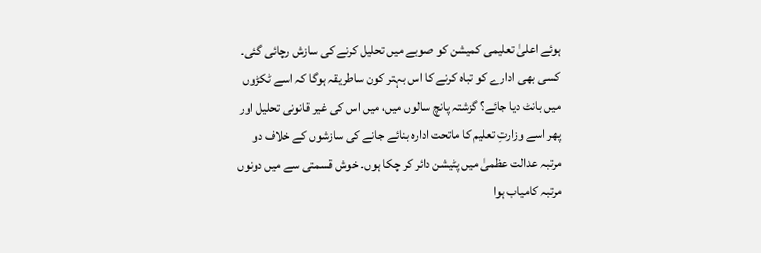ہوئے اعلیٰ تعلیمی کمیشن کو صوبے میں تحلیل کرنے کی سازش رچائی گئی۔ کسی بھی ادارے کو تباہ کرنے کا اس بہتر کون ساطریقہ ہوگا کہ اسے ٹکڑوں میں بانٹ دیا جائے؟ گزشتہ پانچ سالوں میں، میں اس کی غیر قانونی تحلیل اور پھر اسے وزارتِ تعلیم کا ماتحت ادارہ بنائے جانے کی سازشوں کے خلاف دو مرتبہ عدالت عظمیٰ میں پٹیشن دائر کر چکا ہوں۔ خوش قسمتی سے میں دونوں مرتبہ کامیاب ہوا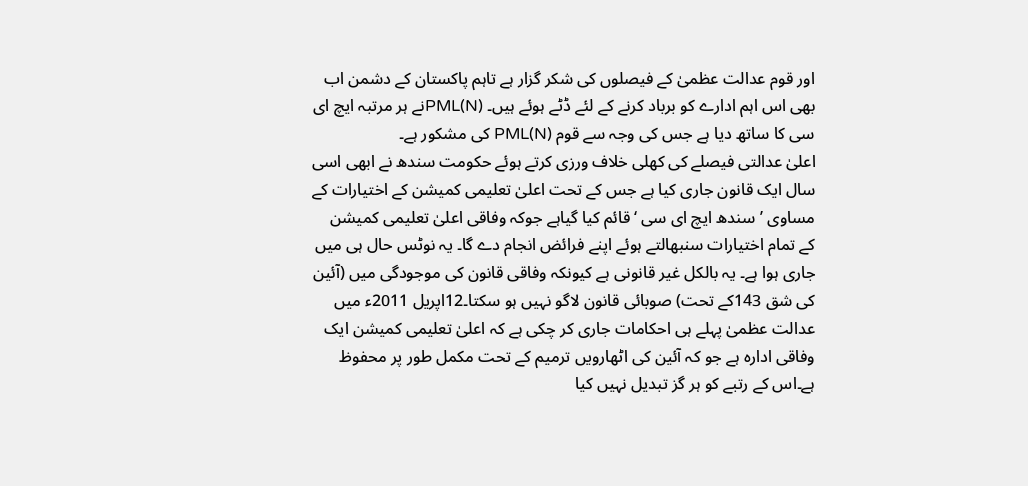اور قوم عدالت عظمیٰ کے فیصلوں کی شکر گزار ہے تاہم پاکستان کے دشمن اب بھی اس اہم ادارے کو برباد کرنے کے لئے ڈٹے ہوئے ہیں۔ PML(N)نے ہر مرتبہ ایچ ای سی کا ساتھ دیا ہے جس کی وجہ سے قوم PML(N) کی مشکور ہے۔
اعلیٰ عدالتی فیصلے کی کھلی خلاف ورزی کرتے ہوئے حکومت سندھ نے ابھی اسی سال ایک قانون جاری کیا ہے جس کے تحت اعلیٰ تعلیمی کمیشن کے اختیارات کے مساوی ’سندھ ایچ ای سی ‘قائم کیا گیاہے جوکہ وفاقی اعلیٰ تعلیمی کمیشن کے تمام اختیارات سنبھالتے ہوئے اپنے فرائض انجام دے گا۔ یہ نوٹس حال ہی میں جاری ہوا ہے۔ یہ بالکل غیر قانونی ہے کیونکہ وفاقی قانون کی موجودگی میں (آئین کی شق 143کے تحت) صوبائی قانون لاگو نہیں ہو سکتا۔12اپریل 2011ء میں عدالت عظمیٰ پہلے ہی احکامات جاری کر چکی ہے کہ اعلیٰ تعلیمی کمیشن ایک وفاقی ادارہ ہے جو کہ آئین کی اٹھارویں ترمیم کے تحت مکمل طور پر محفوظ ہے۔اس کے رتبے کو ہر گز تبدیل نہیں کیا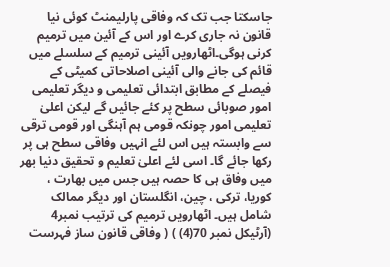جاسکتا جب تک کہ وفاقی پارلیمنٹ کوئی نیا قانون نہ جاری کرے اور اس کے آئین میں ترمیم کرنی ہوگی۔اٹھارویں آئینی ترمیم کے سلسلے میں قائم کی جانے والی آئینی اصلاحاتی کمیٹی کے فیصلے کے مطابق ابتدائی تعلیمی و دیگر تعلیمی امور صوبائی سطح پر کئے جائیں گے لیکن اعلیٰ تعلیمی امور چونکہ قومی ہم آہنگی اور قومی ترقی سے وابستہ ہیں اس لئے انہیں وفاقی سطح ہی پر رکھا جائے گا۔ اسی لئے اعلیٰ تعلیم و تحقیق دنیا بھر میں وفاق ہی کا حصہ ہیں جس میں بھارت ، کوریا، ترکی ، چین، انگلستان اور دیگر ممالک شامل ہیں۔ اٹھارویں ترمیم کی ترتیب نمبر4 (آرٹیکل نمبر 70(4) ) ( وفاقی قانون ساز فہرست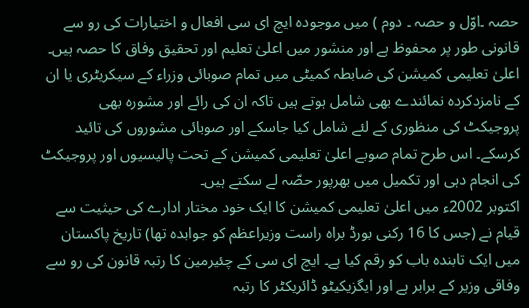حصہ ۔اوّل و حصہ ۔ دوم ) میں موجودہ ایچ ای سی افعال و اختیارات کی رو سے قانونی طور پر محفوظ ہے اور منشور میں اعلیٰ تعلیم اور تحقیق وفاق کا حصہ ہیں۔ اعلیٰ تعلیمی کمیشن کی ضابطہ کمیٹی میں تمام صوبائی وزراء کے سیکریٹری یا ان کے نامزدکردہ نمائندے بھی شامل ہوتے ہیں تاکہ ان کی رائے اور مشورہ بھی پروجیکٹ کی منظوری کے لئے شامل کیا جاسکے اور صوبائی مشوروں کی تائید کرسکے۔ اس طرح تمام صوبے اعلیٰ تعلیمی کمیشن کے تحت پالیسیوں اور پروجیکٹ کی انجام دہی اور تکمیل میں بھرپور حصّہ لے سکتے ہیں۔
اکتوبر 2002ء میں اعلیٰ تعلیمی کمیشن کا ایک خود مختار ادارے کی حیثیت سے قیام نے (جس کا 16 رکنی بورڈ براہ راست وزیراعظم کو جوابدہ تھا) تاریخ پاکستان میں ایک تابندہ باب کو رقم کیا ہے۔ ایچ ای سی کے چئیرمین کا رتبہ قانون کی رو سے وفاقی وزیر کے برابر ہے اور ایگزیکیٹو ڈائریکٹر کا رتبہ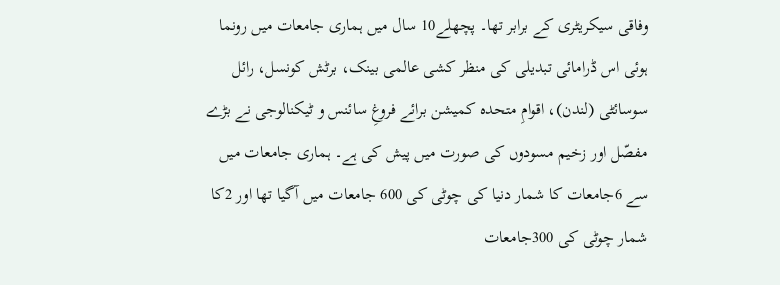وفاقی سیکریٹری کے برابر تھا۔ پچھلے10 سال میں ہماری جامعات میں رونما ہوئی اس ڈرامائی تبدیلی کی منظر کشی عالمی بینک، برٹش کونسل، رائل سوسائٹی (لندن)، اقوامِ متحدہ کمیشن برائے فروغِ سائنس و ٹیکنالوجی نے بڑے مفصّل اور زخیم مسودوں کی صورت میں پیش کی ہے۔ ہماری جامعات میں سے 6جامعات کا شمار دنیا کی چوٹی کی 600 جامعات میں آگیا تھا اور 2کا شمار چوٹی کی 300جامعات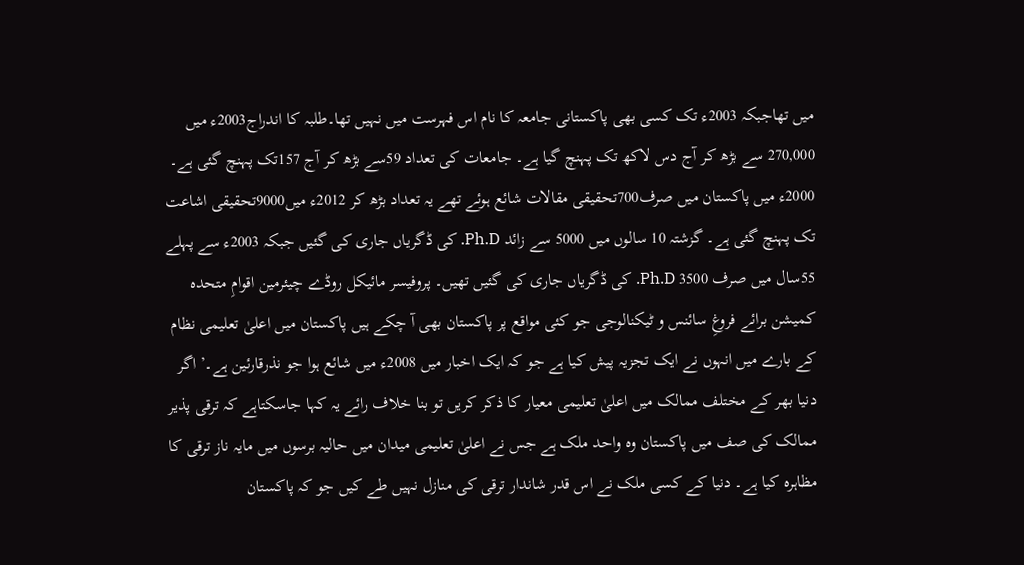میں تھاجبکہ 2003ء تک کسی بھی پاکستانی جامعہ کا نام اس فہرست میں نہیں تھا۔طلبہ کا اندراج2003ء میں 270,000 سے بڑھ کر آج دس لاکھ تک پہنچ گیا ہے۔ جامعات کی تعداد 59سے بڑھ کر آج 157تک پہنچ گئی ہے۔ 2000ء میں پاکستان میں صرف700تحقیقی مقالات شائع ہوئے تھے یہ تعداد بڑھ کر 2012ء میں9000تحقیقی اشاعت تک پہنچ گئی ہے۔ گزشتہ 10 سالوں میں 5000 سے زائد Ph.D. کی ڈگریاں جاری کی گئیں جبکہ 2003ء سے پہلے 55سال میں صرف 3500 Ph.D. کی ڈگریاں جاری کی گئیں تھیں۔ پروفیسر مائیکل روڈے چیئرمین اقوامِ متحدہ کمیشن برائے فروغِ سائنس و ٹیکنالوجی جو کئی مواقع پر پاکستان بھی آ چکے ہیں پاکستان میں اعلیٰ تعلیمی نظام کے بارے میں انہوں نے ایک تجزیہ پیش کیا ہے جو کہ ایک اخبار میں 2008ء میں شائع ہوا جو نذرقارئین ہے۔’ اگر دنیا بھر کے مختلف ممالک میں اعلیٰ تعلیمی معیار کا ذکر کریں تو بنا خلاف رائے یہ کہا جاسکتاہے کہ ترقی پذیر ممالک کی صف میں پاکستان وہ واحد ملک ہے جس نے اعلیٰ تعلیمی میدان میں حالیہ برسوں میں مایہ ناز ترقی کا مظاہرہ کیا ہے۔ دنیا کے کسی ملک نے اس قدر شاندار ترقی کی منازل نہیں طے کیں جو کہ پاکستان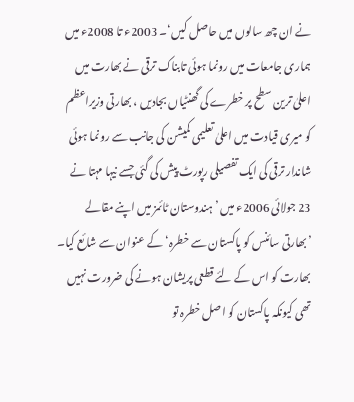نے ان چھ سالوں میں حاصل کیں‘۔ 2003ء تا 2008ء میں ہماری جامعات میں رونما ہوئی تابناک ترقی نے بھارت میں اعلیٰ ترین سطح پر خطرے کی گھنٹیاں بجادیں ، بھارتی وزیراعظم کو میری قیادت میں اعلیٰ تعلیمی کمیشن کی جانب سے رونما ہوئی شاندار ترقی کی ایک تفصیلی رپورٹ پیش کی گئی جسے نیہا مہتا نے 23 جولائی 2006ء میں ’ہندوستان ٹائمز میں اپنے مقالے ’بھارتی سائنس کو پاکستان سے خطرہ‘ کے عنوان سے شائع کیا۔ بھارت کو اس کے لئے قطعی پریشان ہونے کی ضرورت نہیں تھی کیونکہ پاکستان کو اصل خطرہ تو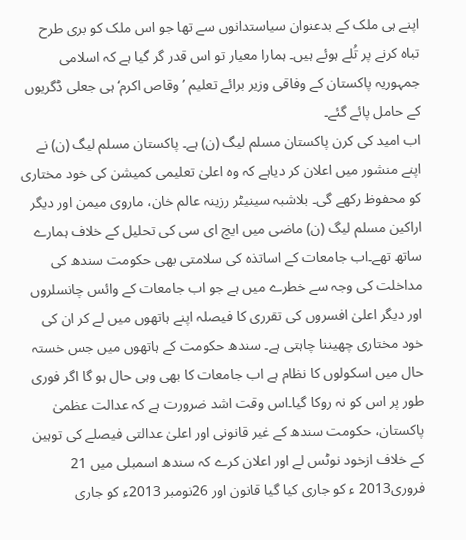اپنے ہی ملک کے بدعنوان سیاستدانوں سے تھا جو اس ملک کو بری طرح تباہ کرنے پر تُلے ہوئے ہیں۔ ہمارا معیار تو اس قدر گر گیا ہے کہ اسلامی جمہوریہ پاکستان کے وفاقی وزیر برائے تعلیم ’وقاص اکرم‘ ہی جعلی ڈگریوں کے حامل پائے گئے۔
اب امید کی کرن پاکستان مسلم لیگ (ن) ہے۔ پاکستان مسلم لیگ (ن) نے اپنے منشور میں اعلان کر دیاہے کہ وہ اعلیٰ تعلیمی کمیشن کی خود مختاری کو محفوظ رکھے گی۔ بلاشبہ سینیٹر رزینہ عالم خان، ماروی میمن اور دیگر اراکین مسلم لیگ (ن) ماضی میں ایچ ای سی کی تحلیل کے خلاف ہمارے ساتھ تھے۔اب جامعات کے اساتذہ کی سلامتی بھی حکومت سندھ کی مداخلت کی وجہ سے خطرے میں ہے جو اب جامعات کے وائس چانسلروں اور دیگر اعلیٰ افسروں کی تقرری کا فیصلہ اپنے ہاتھوں میں لے کر ان کی خود مختاری چھیننا چاہتی ہے۔ سندھ حکومت کے ہاتھوں میں جس خستہ حال میں اسکولوں کا نظام ہے اب جامعات کا بھی وہی حال ہو گا اگر فوری طور پر اس کو نہ روکا گیا۔اس وقت اشد ضرورت ہے کہ عدالت عظمیٰ پاکستان، حکومت سندھ کے غیر قانونی اور اعلیٰ عدالتی فیصلے کی توہین کے خلاف ازخود نوٹس لے اور اعلان کرے کہ سندھ اسمبلی میں 21 فروری2013 ء کو جاری کیا گیا قانون اور 26نومبر 2013ء کو جاری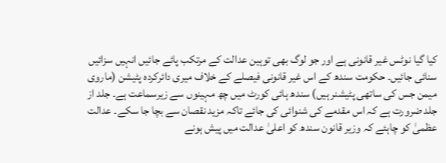کیا گیا نوٹس غیر قانونی ہے اور جو لوگ بھی توہین عدالت کے مرتکب پائے جائیں انہیں سزائیں سنائی جائیں۔ حکومت سندھ کے اس غیر قانونی فیصلے کے خلاف میری دائرکردہ پٹیشن (ماروی میمن جس کی ساتھی پٹیشنر ہیں) سندھ ہائی کورٹ میں چھ مہینوں سے زیرسماعت ہے۔ جلد از جلد ضرورت ہے کہ اس مقدمے کی شنوائی کی جائے تاکہ مزید نقصان سے بچا جا سکے۔ عدالت عظمیٰ کو چاہئے کہ وزیر قانون سندھ کو اعلیٰ عدالت میں پیش ہونے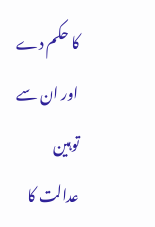کا حکم دے اور ان سے توہین عدالت کا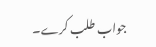جواب طلب کرے۔